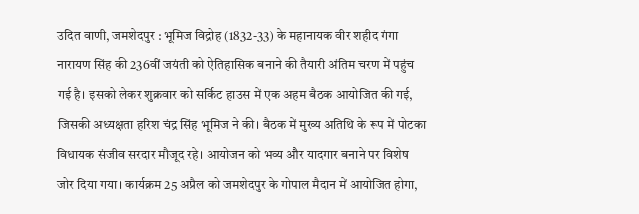उदित वाणी, जमशेदपुर : भूमिज विद्रोह (1832-33) के महानायक वीर शहीद गंगा नारायण सिंह की 236वीं जयंती को ऐतिहासिक बनाने की तैयारी अंतिम चरण में पहुंच गई है। इसको लेकर शुक्रवार को सर्किट हाउस में एक अहम बैठक आयोजित की गई, जिसकी अध्यक्षता हरिश चंद्र सिंह भूमिज ने की। बैठक में मुख्य अतिथि के रूप में पोटका विधायक संजीव सरदार मौजूद रहे। आयोजन को भव्य और यादगार बनाने पर विशेष जोर दिया गया। कार्यक्रम 25 अप्रैल को जमशेदपुर के गोपाल मैदान में आयोजित होगा,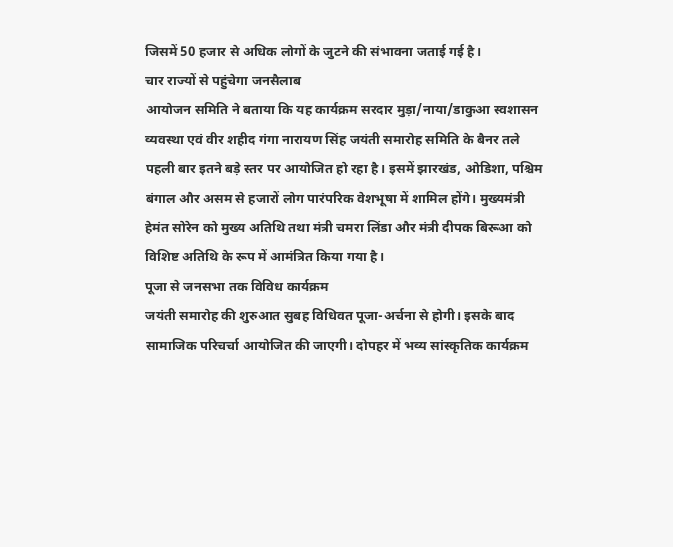जिसमें 50 हजार से अधिक लोगों के जुटने की संभावना जताई गई है।
चार राज्यों से पहुंचेगा जनसैलाब
आयोजन समिति ने बताया कि यह कार्यक्रम सरदार मुड़ा/नाया/डाकुआ स्वशासन व्यवस्था एवं वीर शहीद गंगा नारायण सिंह जयंती समारोह समिति के बैनर तले पहली बार इतने बड़े स्तर पर आयोजित हो रहा है। इसमें झारखंड, ओडिशा, पश्चिम बंगाल और असम से हजारों लोग पारंपरिक वेशभूषा में शामिल होंगे। मुख्यमंत्री हेमंत सोरेन को मुख्य अतिथि तथा मंत्री चमरा लिंडा और मंत्री दीपक बिरूआ को विशिष्ट अतिथि के रूप में आमंत्रित किया गया है।
पूजा से जनसभा तक विविध कार्यक्रम
जयंती समारोह की शुरुआत सुबह विधिवत पूजा-अर्चना से होगी। इसके बाद सामाजिक परिचर्चा आयोजित की जाएगी। दोपहर में भव्य सांस्कृतिक कार्यक्रम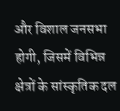और विशाल जनसभा होगी, जिसमें विभिन्न क्षेत्रों के सांस्कृतिक दल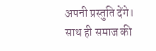अपनी प्रस्तुति देंगे। साथ ही समाज की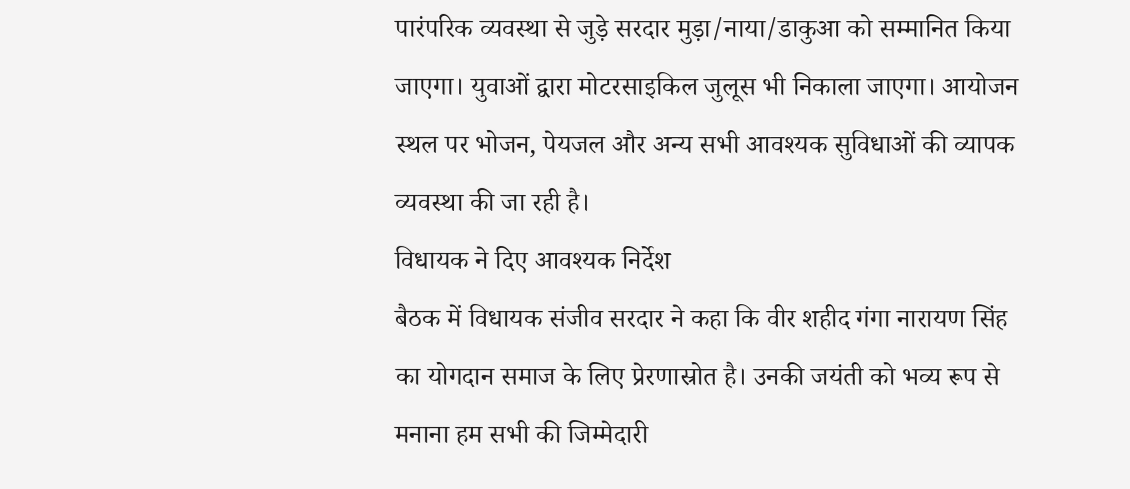पारंपरिक व्यवस्था से जुड़े सरदार मुड़ा/नाया/डाकुआ को सम्मानित किया जाएगा। युवाओं द्वारा मोटरसाइकिल जुलूस भी निकाला जाएगा। आयोजन स्थल पर भोजन, पेयजल और अन्य सभी आवश्यक सुविधाओं की व्यापक व्यवस्था की जा रही है।
विधायक ने दिए आवश्यक निर्देश
बैठक में विधायक संजीव सरदार ने कहा कि वीर शहीद गंगा नारायण सिंह का योगदान समाज के लिए प्रेरणास्रोत है। उनकी जयंती को भव्य रूप से मनाना हम सभी की जिम्मेदारी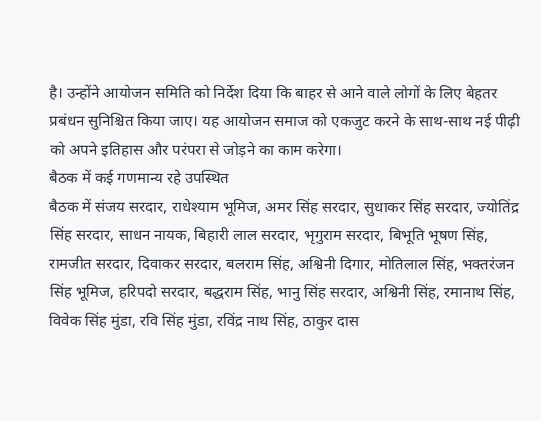है। उन्होंने आयोजन समिति को निर्देश दिया कि बाहर से आने वाले लोगों के लिए बेहतर प्रबंधन सुनिश्चित किया जाए। यह आयोजन समाज को एकजुट करने के साथ-साथ नई पीढ़ी को अपने इतिहास और परंपरा से जोड़ने का काम करेगा।
बैठक में कई गणमान्य रहे उपस्थित
बैठक में संजय सरदार, राधेश्याम भूमिज, अमर सिंह सरदार, सुधाकर सिंह सरदार, ज्योतिंद्र सिंह सरदार, साधन नायक, बिहारी लाल सरदार, भृगुराम सरदार, बिभूति भूषण सिंह, रामजीत सरदार, दिवाकर सरदार, बलराम सिंह, अश्विनी दिगार, मोतिलाल सिंह, भक्तरंजन सिंह भूमिज, हरिपदो सरदार, बद्धराम सिंह, भानु सिंह सरदार, अश्विनी सिंह, रमानाथ सिंह, विवेक सिंह मुंडा, रवि सिंह मुंडा, रविंद्र नाथ सिंह, ठाकुर दास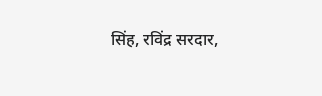सिंह, रविंद्र सरदार,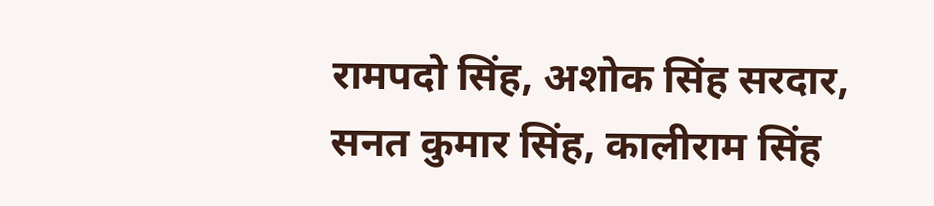रामपदो सिंह, अशोक सिंह सरदार, सनत कुमार सिंह, कालीराम सिंह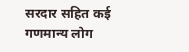सरदार सहित कई गणमान्य लोग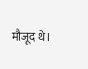मौजूद थे।